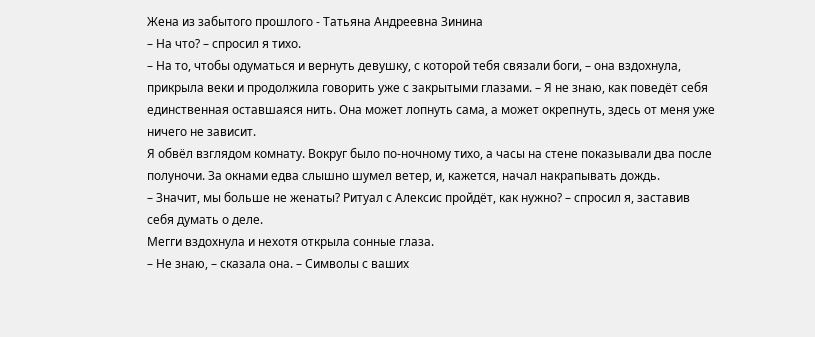Жена из забытого прошлого - Татьяна Андреевна Зинина
– На что? – спросил я тихо.
– На то, чтобы одуматься и вернуть девушку, с которой тебя связали боги, – она вздохнула, прикрыла веки и продолжила говорить уже с закрытыми глазами. – Я не знаю, как поведёт себя единственная оставшаяся нить. Она может лопнуть сама, а может окрепнуть, здесь от меня уже ничего не зависит.
Я обвёл взглядом комнату. Вокруг было по-ночному тихо, а часы на стене показывали два после полуночи. За окнами едва слышно шумел ветер, и, кажется, начал накрапывать дождь.
– Значит, мы больше не женаты? Ритуал с Алексис пройдёт, как нужно? – спросил я, заставив себя думать о деле.
Мегги вздохнула и нехотя открыла сонные глаза.
– Не знаю, – сказала она. – Символы с ваших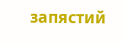запястий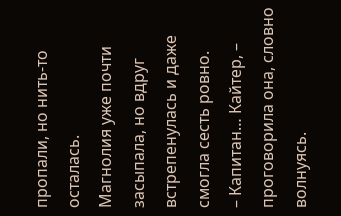пропали, но нить-то осталась.
Магнолия уже почти засыпала, но вдруг встрепенулась и даже смогла сесть ровно.
– Капитан… Кайтер, – проговорила она, словно волнуясь.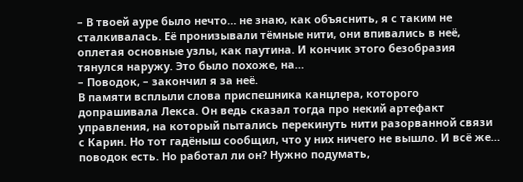– В твоей ауре было нечто… не знаю, как объяснить, я с таким не сталкивалась. Её пронизывали тёмные нити, они впивались в неё, оплетая основные узлы, как паутина. И кончик этого безобразия тянулся наружу. Это было похоже, на…
– Поводок, – закончил я за неё.
В памяти всплыли слова приспешника канцлера, которого допрашивала Лекса. Он ведь сказал тогда про некий артефакт управления, на который пытались перекинуть нити разорванной связи с Карин. Но тот гадёныш сообщил, что у них ничего не вышло. И всё же… поводок есть. Но работал ли он? Нужно подумать,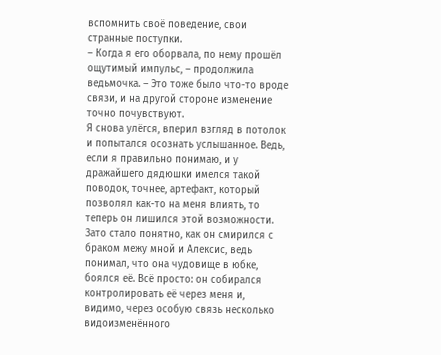вспомнить своё поведение, свои странные поступки.
– Когда я его оборвала, по нему прошёл ощутимый импульс, – продолжила ведьмочка. – Это тоже было что-то вроде связи, и на другой стороне изменение точно почувствуют.
Я снова улёгся, вперил взгляд в потолок и попытался осознать услышанное. Ведь, если я правильно понимаю, и у дражайшего дядюшки имелся такой поводок, точнее, артефакт, который позволял как-то на меня влиять, то теперь он лишился этой возможности.
Зато стало понятно, как он смирился с браком межу мной и Алексис, ведь понимал, что она чудовище в юбке, боялся её. Всё просто: он собирался контролировать её через меня и, видимо, через особую связь несколько видоизменённого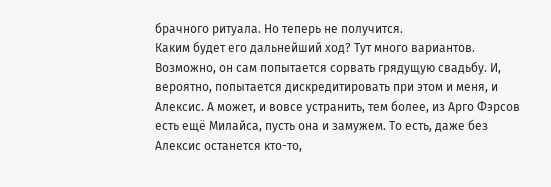брачного ритуала. Но теперь не получится.
Каким будет его дальнейший ход? Тут много вариантов. Возможно, он сам попытается сорвать грядущую свадьбу. И, вероятно, попытается дискредитировать при этом и меня, и Алексис. А может, и вовсе устранить, тем более, из Арго Фэрсов есть ещё Милайса, пусть она и замужем. То есть, даже без Алексис останется кто-то,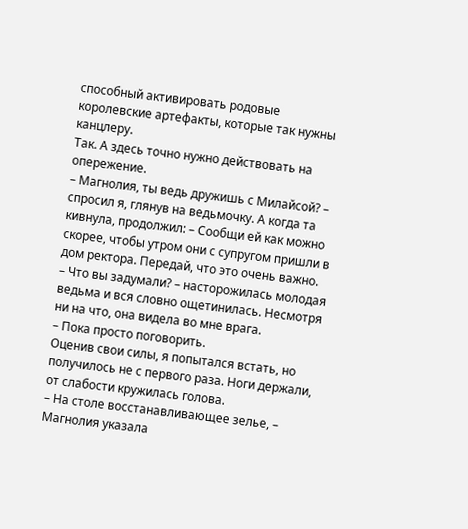способный активировать родовые королевские артефакты, которые так нужны канцлеру.
Так. А здесь точно нужно действовать на опережение.
– Магнолия, ты ведь дружишь с Милайсой? – спросил я, глянув на ведьмочку. А когда та кивнула, продолжил: – Сообщи ей как можно скорее, чтобы утром они с супругом пришли в дом ректора. Передай, что это очень важно.
– Что вы задумали? – насторожилась молодая ведьма и вся словно ощетинилась. Несмотря ни на что, она видела во мне врага.
– Пока просто поговорить.
Оценив свои силы, я попытался встать, но получилось не с первого раза. Ноги держали, от слабости кружилась голова.
– На столе восстанавливающее зелье, – Магнолия указала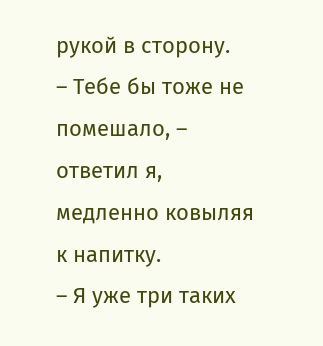рукой в сторону.
– Тебе бы тоже не помешало, – ответил я, медленно ковыляя к напитку.
– Я уже три таких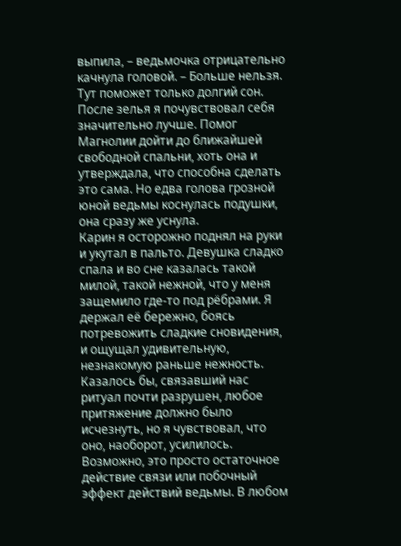выпила, – ведьмочка отрицательно качнула головой. – Больше нельзя. Тут поможет только долгий сон.
После зелья я почувствовал себя значительно лучше. Помог Магнолии дойти до ближайшей свободной спальни, хоть она и утверждала, что способна сделать это сама. Но едва голова грозной юной ведьмы коснулась подушки, она сразу же уснула.
Карин я осторожно поднял на руки и укутал в пальто. Девушка сладко спала и во сне казалась такой милой, такой нежной, что у меня защемило где-то под рёбрами. Я держал её бережно, боясь потревожить сладкие сновидения, и ощущал удивительную, незнакомую раньше нежность.
Казалось бы, связавший нас ритуал почти разрушен, любое притяжение должно было исчезнуть, но я чувствовал, что оно, наоборот, усилилось. Возможно, это просто остаточное действие связи или побочный эффект действий ведьмы. В любом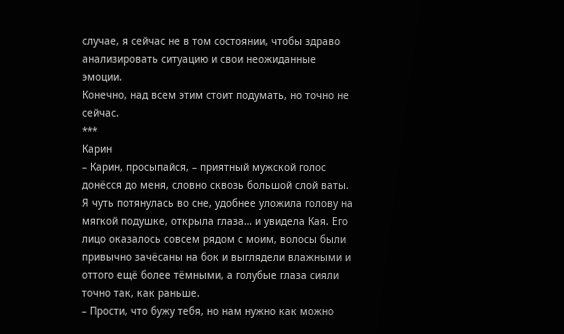случае, я сейчас не в том состоянии, чтобы здраво анализировать ситуацию и свои неожиданные эмоции.
Конечно, над всем этим стоит подумать, но точно не сейчас.
***
Карин
– Карин, просыпайся, – приятный мужской голос донёсся до меня, словно сквозь большой слой ваты.
Я чуть потянулась во сне, удобнее уложила голову на мягкой подушке, открыла глаза… и увидела Кая. Его лицо оказалось совсем рядом с моим, волосы были привычно зачёсаны на бок и выглядели влажными и оттого ещё более тёмными, а голубые глаза сияли точно так, как раньше.
– Прости, что бужу тебя, но нам нужно как можно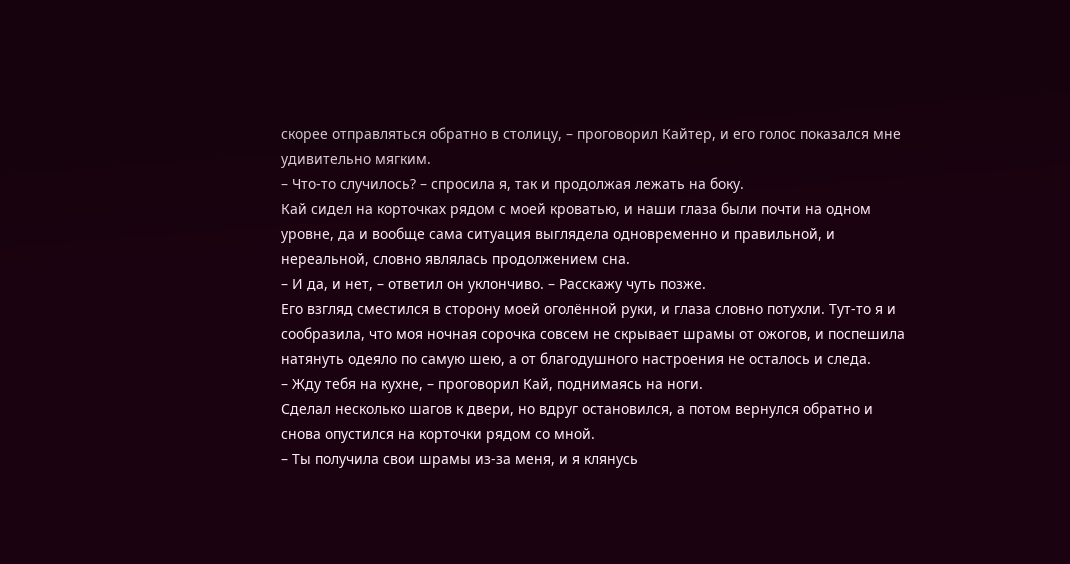скорее отправляться обратно в столицу, – проговорил Кайтер, и его голос показался мне удивительно мягким.
– Что-то случилось? – спросила я, так и продолжая лежать на боку.
Кай сидел на корточках рядом с моей кроватью, и наши глаза были почти на одном уровне, да и вообще сама ситуация выглядела одновременно и правильной, и нереальной, словно являлась продолжением сна.
– И да, и нет, – ответил он уклончиво. – Расскажу чуть позже.
Его взгляд сместился в сторону моей оголённой руки, и глаза словно потухли. Тут-то я и сообразила, что моя ночная сорочка совсем не скрывает шрамы от ожогов, и поспешила натянуть одеяло по самую шею, а от благодушного настроения не осталось и следа.
– Жду тебя на кухне, – проговорил Кай, поднимаясь на ноги.
Сделал несколько шагов к двери, но вдруг остановился, а потом вернулся обратно и снова опустился на корточки рядом со мной.
– Ты получила свои шрамы из-за меня, и я клянусь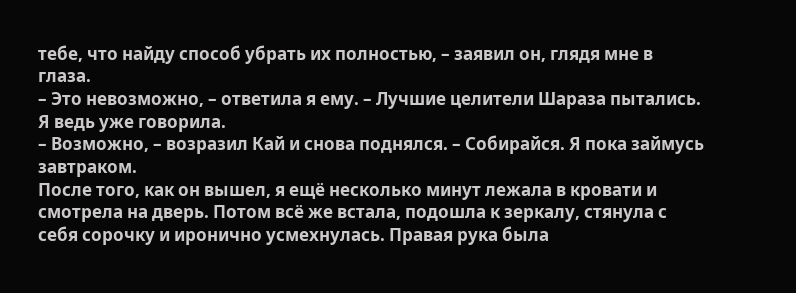тебе, что найду способ убрать их полностью, – заявил он, глядя мне в глаза.
– Это невозможно, – ответила я ему. – Лучшие целители Шараза пытались. Я ведь уже говорила.
– Возможно, – возразил Кай и снова поднялся. – Собирайся. Я пока займусь завтраком.
После того, как он вышел, я ещё несколько минут лежала в кровати и смотрела на дверь. Потом всё же встала, подошла к зеркалу, стянула с себя сорочку и иронично усмехнулась. Правая рука была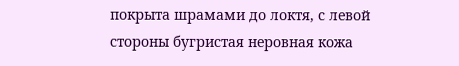покрыта шрамами до локтя, с левой стороны бугристая неровная кожа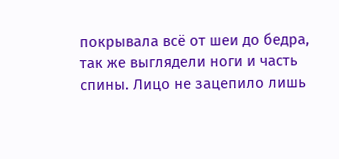покрывала всё от шеи до бедра, так же выглядели ноги и часть спины. Лицо не зацепило лишь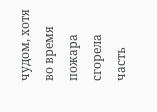чудом, хотя во время пожара сгорела часть